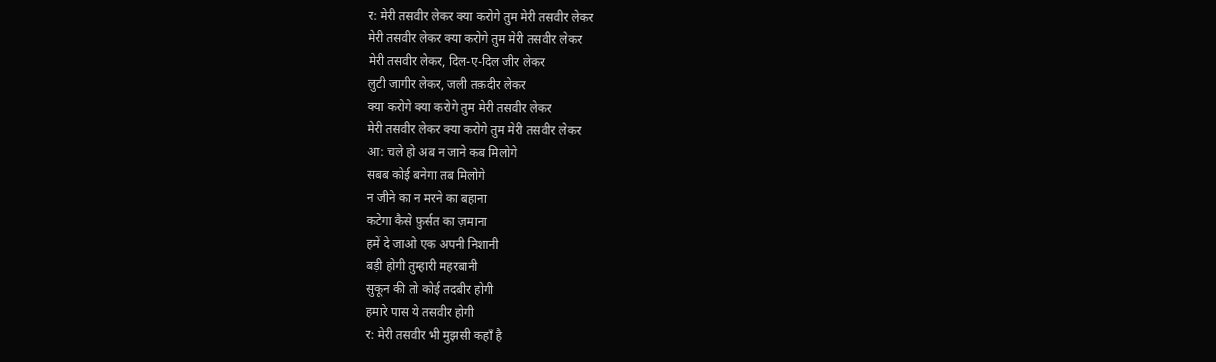र: मेरी तसवीर लेकर क्या करोगे तुम मेरी तसवीर लेकर
मेरी तसवीर लेकर क्या करोगे तुम मेरी तसवीर लेकर
मेरी तसवीर लेकर, दिल-ए-दिल जीर लेकर
लुटी जागीर लेकर, जली तक़दीर लेकर
क्या करोगे क्या करोगे तुम मेरी तसवीर लेकर
मेरी तसवीर लेकर क्या करोगे तुम मेरी तसवीर लेकर
आ: चले हो अब न जाने कब मिलोगे
सबब कोई बनेगा तब मिलोगे
न जीने का न मरने का बहाना
कटेगा कैसे फ़ुर्सत का ज़माना
हमें दे जाओ एक अपनी निशानी
बड़ी होगी तुम्हारी महरबानी
सुकून की तो कोई तदबीर होगी
हमारे पास ये तसवीर होगी
र: मेरी तसवीर भी मुझसी कहाँ है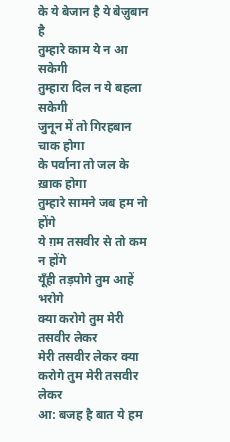के ये बेजान है ये बेज़ुबान है
तुम्हारे काम ये न आ सकेगी
तुम्हारा दिल न ये बहला सकेगी
जुनून में तो गिरहबान चाक होगा
के पर्वाना तो जल के ख़ाक होगा
तुम्हारे सामने जब हम नो होंगे
ये ग़म तसवीर से तो कम न होंगे
यूँही तड़पोगे तुम आहें भरोगे
क्या करोगे तुम मेरी तसवीर लेकर
मेरी तसवीर लेकर क्या करोगे तुम मेरी तसवीर लेकर
आ: बजह है बात ये हम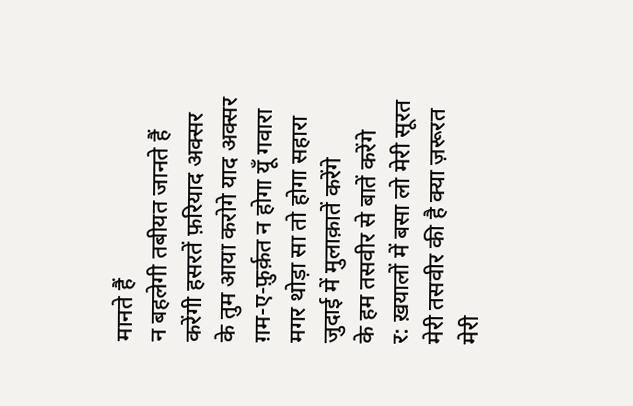मानते हैं
न बहलेगी तबीयत जानते हैं
करेंगी हसरतें फ़रियाद अक्सर
के तुम आया करोगे याद अक्सर
ग़म-ए-फ़ुर्क़त न होगा यूँ गवारा
मगर थोड़ा सा तो होगा सहारा
जुदाई में मुलाक़ातें करेंगे
के हम तसवीर से बातें करेंगे
र: ख़यालों में बसा लो मेरी सूरत
मेरी तसवीर की है क्या ज़रूरत
मेरी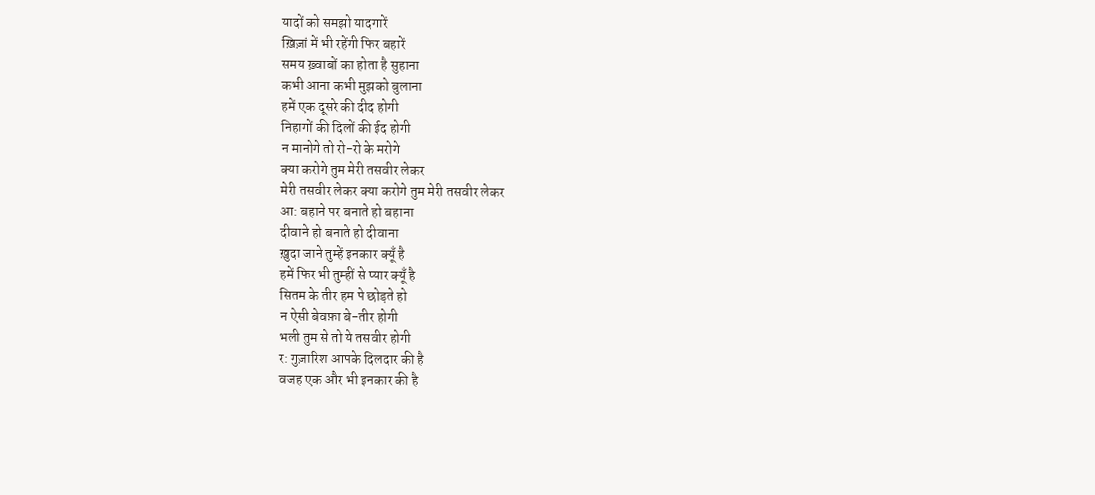यादों को समझो यादगारें
ख़िज़ां में भी रहेंगी फिर बहारें
समय ख़्वाबों का होता है सुहाना
कभी आना कभी मुझको बुलाना
हमें एक दूसरे की दीद होगी
निहागों की दिलों की ईद होगी
न मानोगे तो रो-रो के मरोगे
क्या करोगे तुम मेरी तसवीर लेकर
मेरी तसवीर लेकर क्या करोगे तुम मेरी तसवीर लेकर
आ: बहाने पर बनाते हो बहाना
दीवाने हो बनाते हो दीवाना
ख़ुदा जाने तुम्हें इनकार क्यूँ है
हमें फिर भी तुम्हीं से प्यार क्यूँ है
सितम के तीर हम पे छोड़ते हो
न ऐसी बेवफ़ा बे-तीर होगी
भली तुम से तो ये तसवीर होगी
र: गुज़ारिश आपके दिलदार की है
वजह एक और भी इनकार की है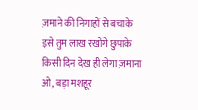ज़माने की निगाहों से बचाके
इसे तुम लाख रखोगे छुपाके
किसी दिन देख ही लेगा ज़माना
ओ, बड़ा मशहूर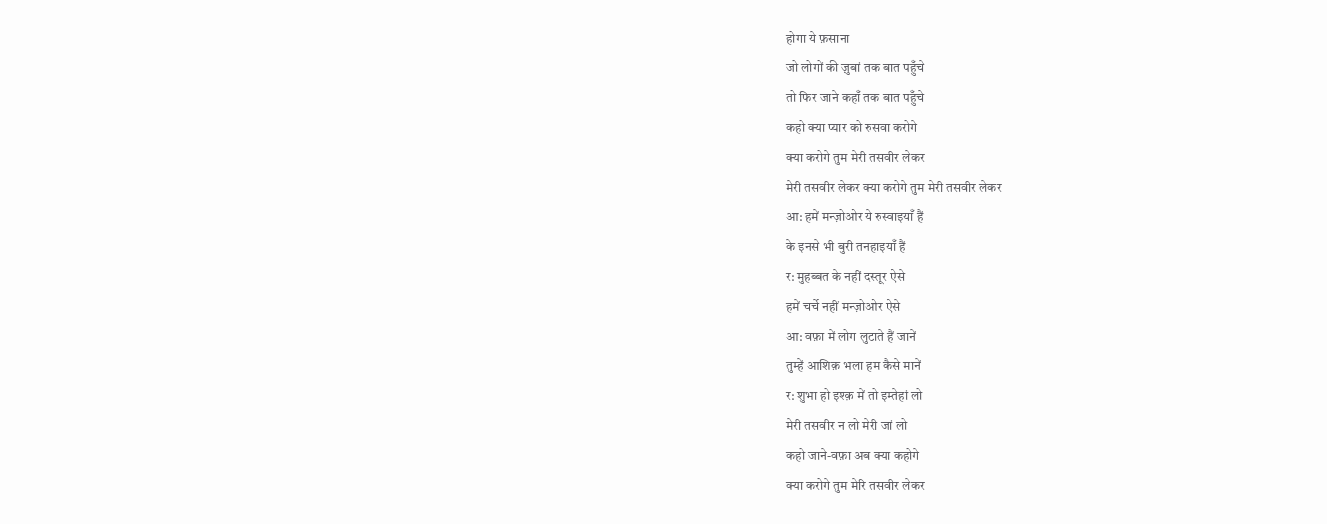होगा ये फ़साना
जो लोगों की ज़ुबां तक बात पहुँचे
तो फिर जाने कहाँ तक बात पहुँचे
कहो क्या प्यार को रुसवा करोगे
क्या करोगे तुम मेरी तसवीर लेकर
मेरी तसवीर लेकर क्या करोगे तुम मेरी तसवीर लेकर
आ: हमें मन्ज़ोओर ये रुस्वाइयाँ हैं
के इनसे भी बुरी तनहाइयाँ हैं
र: मुहब्बत के नहीं दस्तूर ऐसे
हमें चर्चे नहीं मन्ज़ोओर ऐसे
आ: वफ़ा में लोग लुटाते हैं जानें
तुम्हें आशिक़ भला हम कैसे मानें
र: शुभा हो इश्क़ में तो इम्तेहां लो
मेरी तसवीर न लो मेरी जां लो
कहो जाने-वफ़ा अब क्या कहोगे
क्या करोगे तुम मेरि तसवीर लेकर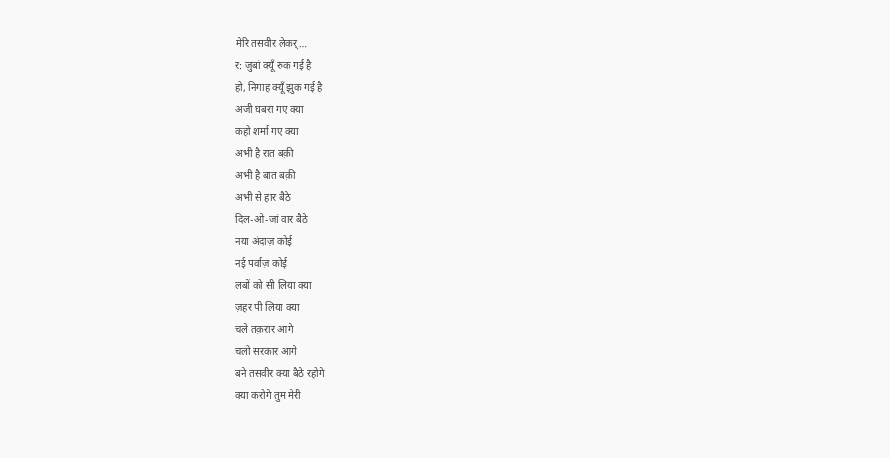मेरि तसवीर लेकर्…
र: ज़ुबां क्यूँ रुक गई है
हो, निगाह क्यूँ झुक गई है
अजी घबरा गए क्या
कहो शर्मा गए क्या
अभी है रात बक़ी
अभी है बात बक़ी
अभी से हार बैठे
दिल-ओ-जां वार बैठे
नया अंदाज़ कोई
नई पर्वाज़ कोई
लबों को सी लिया क्या
ज़हर पी लिया क्या
चले तक़रार आगे
चलो सरकार आगे
बने तसवीर क्या बैठे रहोगे
क्या करोगे तुम मेरी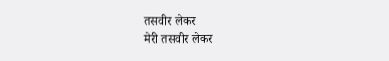तसवीर लेकर
मेरी तसवीर लेकर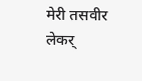मेरी तसवीर लेकर्